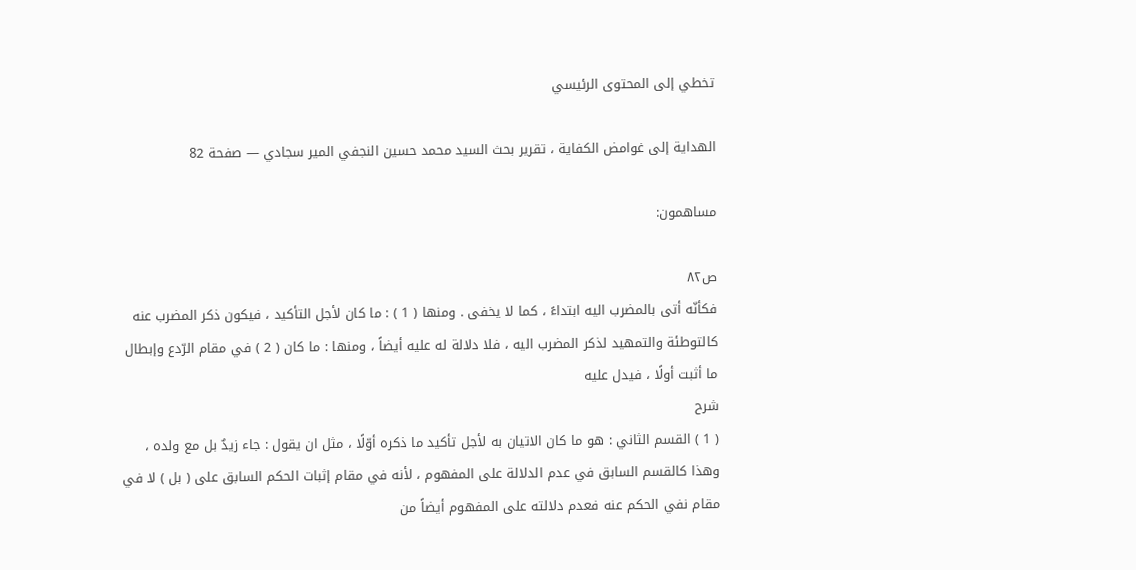تخطي إلى المحتوى الرئيسي

الهداية إلى غوامض الكفاية ، تقرير بحث السيد محمد حسين النجفي المير سجادي — صفحة 82

مساهمون:

ص٨٢
فكأنّه أتى بالمضرب اليه ابتداءً ، كما لا يخفى . ومنها ( 1 ) : ما كان لأجل التأكيد ، فيكون ذكر المضرب عنه كالتوطئة والتمهيد لذكر المضرب اليه ، فلا دلالة له عليه أيضاً ، ومنها : ما كان ( 2 ) في مقام الرّدع وإبطال ما أثبت أولًا ، فيدل عليه
شرح
( 1 ) القسم الثاني : هو ما كان الاتيان به لأجل تأكيد ما ذكره أوّلًا ، مثل ان يقول : جاء زيدٌ بل مع ولده ، وهذا كالقسم السابق في عدم الدلالة على المفهوم ، لأنه في مقام إثبات الحكم السابق على ( بل ) لا في مقام نفي الحكم عنه فعدم دلالته على المفهوم أيضاً من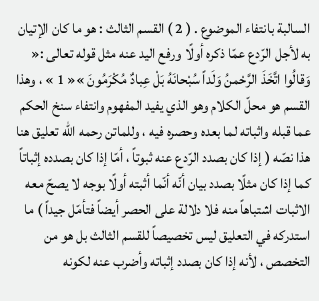السالبة بانتفاء الموضوع . ( 2 ) القسم الثالث : هو ما كان الإتيان به لأجل الرّدع عمّا ذكره أولًا ورفع اليد عنه مثل قوله تعالى :« وَقالُوا اتَّخَذَ الرَّحْمنُ وَلَداً سُبْحانَهُ بَلْ عِبادٌ مُكْرَمُونَ »« 1 » ، وهذا القسم هو محلّ الكلام وهو الذي يفيد المفهوم وانتفاء سنخ الحكم عما قبله واثباته لما بعده وحصره فيه ، وللماتن رحمه الله تعليق هنا هذا نصّه ( إذا كان بصدد الرّدع عنه ثبوتاً ، أمّا إذا كان بصدده إثباتاً كما إذا كان مثلًا بصدد بيان أنّه أنّما أثبته أولًا بوجه لا يصحّ معه الاثبات اشتباهاً منه فلا دلالة على الحصر أيضاً فتأمّل جيداً ) ما استدركه في التعليق ليس تخصيصاً للقسم الثالث بل هو من التخصص ، لأنه إذا كان بصدد إثباته وأضرب عنه لكونه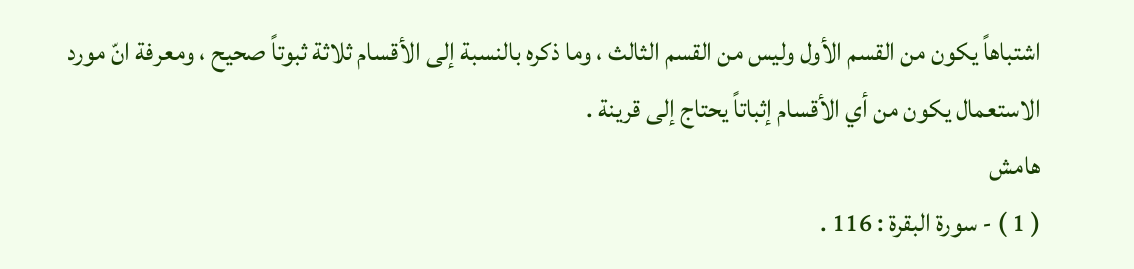اشتباهاً يكون من القسم الأول وليس من القسم الثالث ، وما ذكره بالنسبة إلى الأقسام ثلاثة ثبوتاً صحيح ، ومعرفة انّ مورد الاستعمال يكون من أي الأقسام إثباتاً يحتاج إلى قرينة .
هامش
( 1 ) - سورة البقرة : 116 .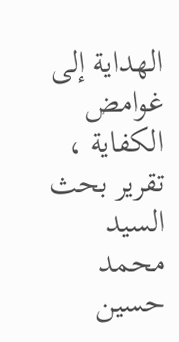الهداية إلى غوامض الكفاية ، تقرير بحث السيد محمد حسين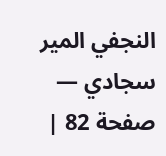النجفي المير سجادي — صفحة 82 |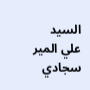السيد علي المير سجادي